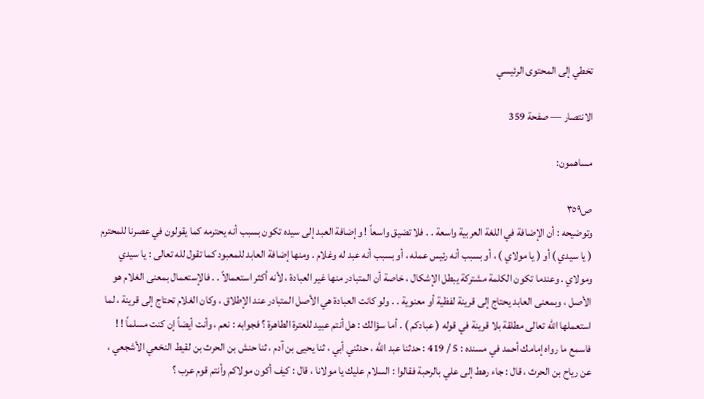تخطي إلى المحتوى الرئيسي

الانتصار — صفحة 359

مساهمون:

ص٣٥٩
وتوضيحه : أن الإضافة في اللغة العربية واسعة . . فلا تضيق واسعاً ! وإضافة العبد إلى سيده تكون بسبب أنه يحترمه كما يقولون في عصرنا للمحترم ( يا سيدي ) أو ( يا مولاي ) ، أو بسبب أنه رئيس عمله ، أو بسبب أنه عبد له وغلام . ومنها إضافة العابد للمعبود كما تقول لله تعالى : يا سيدي ومولاي . وعندما تكون الكلمة مشتركة يبطل الإشكال ، خاصة أن المتبادر منها غير العبادة ، لأنه أكثر استعمالاً . . فالإستعمال بمعنى الغلام هو الأصل ، وبمعنى العابد يحتاج إلى قرينة لفظية أو معنوية . . ولو كانت العبادة هي الأصل المتبادر عند الإطلاق ، وكان الغلام تحتاج إلى قرينة ، لما استعملها الله تعالى مطلقة بلا قرينة في قوله ( عبادكم ) . أما سؤالك : هل أنتم عبيد للعترة الطاهرة ؟ فجوابه : نعم ، وأنت أيضاً إن كنت مسلماً ! ! فاسمع ما رواه إمامك أحمد في مسنده : 5 / 419 : حدثنا عبد الله ، حدثني أبي ، ثنا يحيى بن آدم ، ثنا حنش بن الحرث بن لقيط النخعي الأشجعي ، عن رياح بن الحرث ، قال : جاء رهط إلى علي بالرحبة فقالوا : السلام عليك يا مولانا ، قال : كيف أكون مولاكم وأنتم قوم عرب ؟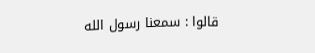قالوا : سمعنا رسول الله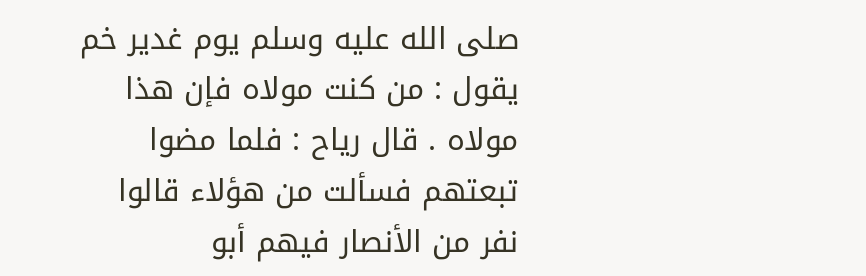صلى الله عليه وسلم يوم غدير خم يقول : من كنت مولاه فإن هذا مولاه . قال رياح : فلما مضوا تبعتهم فسألت من هؤلاء قالوا نفر من الأنصار فيهم أبو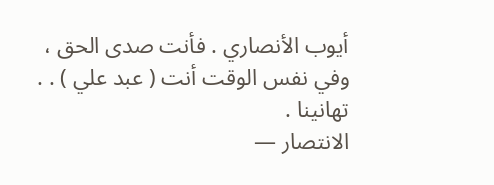أيوب الأنصاري . فأنت صدى الحق ، وفي نفس الوقت أنت ( عبد علي ) . . تهانينا .
الانتصار —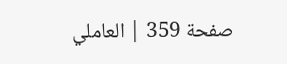صفحة 359 | العاملي